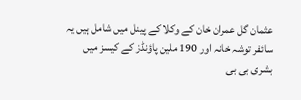عثمان گل عمران خان کے وکلا کے پینل میں شامل ہیں یہ سائفر توشہ خانہ اور 190 ملین پاؤنڈز کے کیسز میں بشری بی بی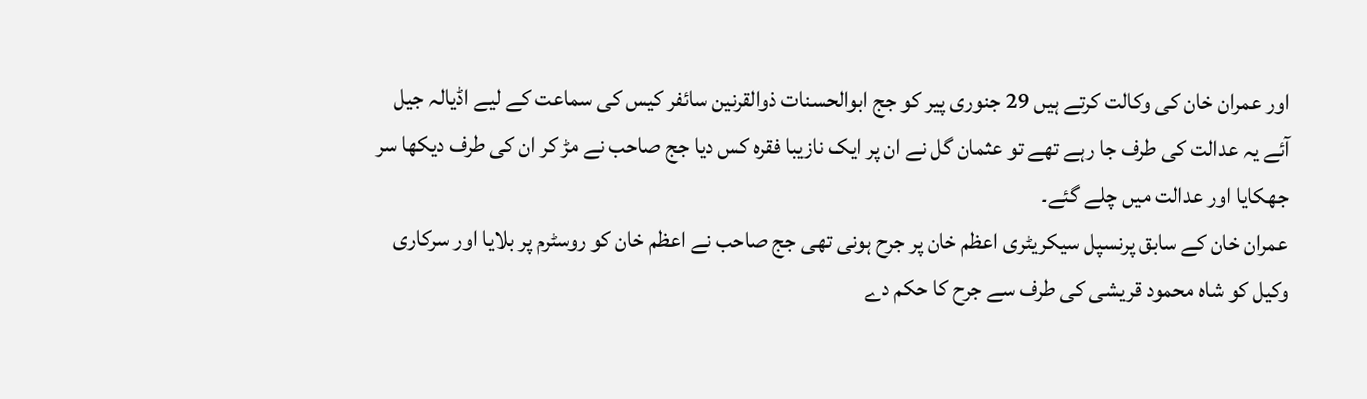اور عمران خان کی وکالت کرتے ہیں 29 جنوری پیر کو جج ابوالحسنات ذوالقرنین سائفر کیس کی سماعت کے لیے اڈیالہ جیل آئے یہ عدالت کی طرف جا رہے تھے تو عثمان گل نے ان پر ایک نازیبا فقرہ کس دیا جج صاحب نے مڑ کر ان کی طرف دیکھا سر جھکایا اور عدالت میں چلے گئے۔
عمران خان کے سابق پرنسپل سیکریٹری اعظم خان پر جرح ہونی تھی جج صاحب نے اعظم خان کو روسٹرم پر بلایا اور سرکاری وکیل کو شاہ محمود قریشی کی طرف سے جرح کا حکم دے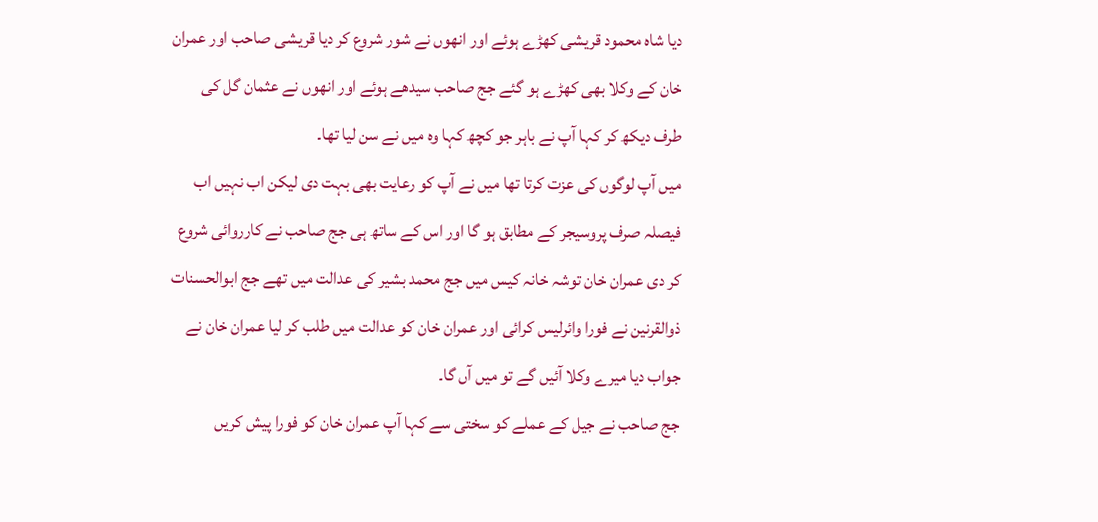دیا شاہ محمود قریشی کھڑے ہوئے اور انھوں نے شور شروع کر دیا قریشی صاحب اور عمران خان کے وکلا بھی کھڑے ہو گئے جج صاحب سیدھے ہوئے اور انھوں نے عثمان گل کی طرف دیکھ کر کہا آپ نے باہر جو کچھ کہا وہ میں نے سن لیا تھا۔
میں آپ لوگوں کی عزت کرتا تھا میں نے آپ کو رعایت بھی بہت دی لیکن اب نہیں اب فیصلہ صرف پروسیجر کے مطابق ہو گا اور اس کے ساتھ ہی جج صاحب نے کارروائی شروع کر دی عمران خان توشہ خانہ کیس میں جج محمد بشیر کی عدالت میں تھے جج ابوالحسنات ذوالقرنین نے فورا وائرلیس کرائی اور عمران خان کو عدالت میں طلب کر لیا عمران خان نے جواب دیا میرے وکلا آئیں گے تو میں آں گا۔
جج صاحب نے جیل کے عملے کو سختی سے کہا آپ عمران خان کو فورا پیش کریں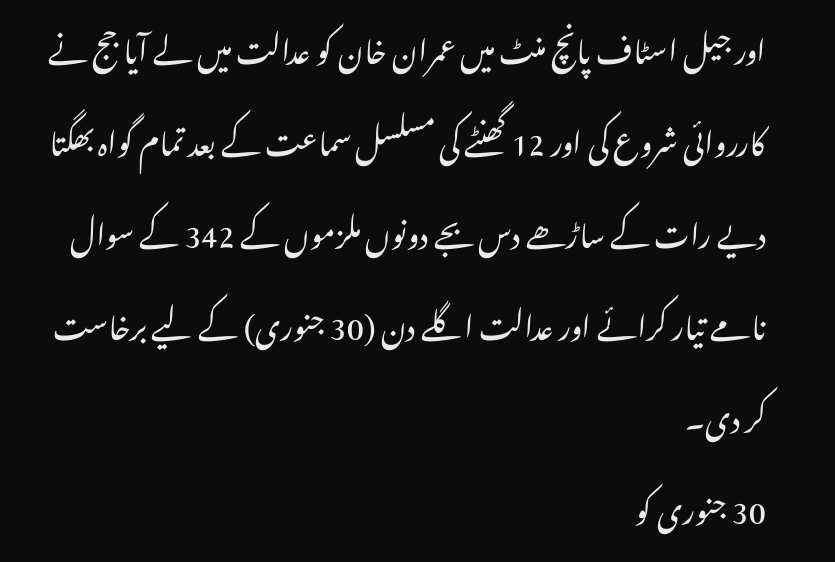اور جیل اسٹاف پانچ منٹ میں عمران خان کو عدالت میں لے آیا جج نے کارروائی شروع کی اور 12 گھنٹے کی مسلسل سماعت کے بعد تمام گواہ بھگتا دیے رات کے ساڑھے دس بجے دونوں ملزموں کے 342 کے سوال نامے تیار کرائے اور عدالت اگلے دن (30 جنوری) کے لیے برخاست کر دی۔
30 جنوری کو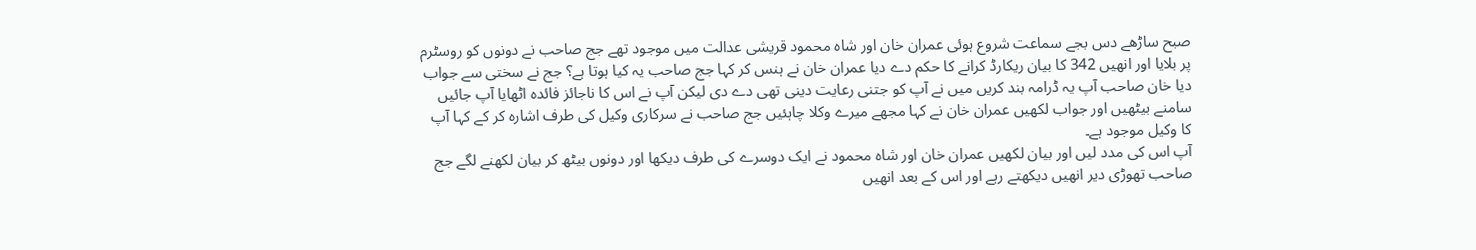صبح ساڑھے دس بجے سماعت شروع ہوئی عمران خان اور شاہ محمود قریشی عدالت میں موجود تھے جج صاحب نے دونوں کو روسٹرم پر بلایا اور انھیں 342 کا بیان ریکارڈ کرانے کا حکم دے دیا عمران خان نے ہنس کر کہا جج صاحب یہ کیا ہوتا ہے؟ جج نے سختی سے جواب دیا خان صاحب آپ یہ ڈرامہ بند کریں میں نے آپ کو جتنی رعایت دینی تھی دے دی لیکن آپ نے اس کا ناجائز فائدہ اٹھایا آپ جائیں سامنے بیٹھیں اور جواب لکھیں عمران خان نے کہا مجھے میرے وکلا چاہئیں جج صاحب نے سرکاری وکیل کی طرف اشارہ کر کے کہا آپ کا وکیل موجود ہے۔
آپ اس کی مدد لیں اور بیان لکھیں عمران خان اور شاہ محمود نے ایک دوسرے کی طرف دیکھا اور دونوں بیٹھ کر بیان لکھنے لگے جج صاحب تھوڑی دیر انھیں دیکھتے رہے اور اس کے بعد انھیں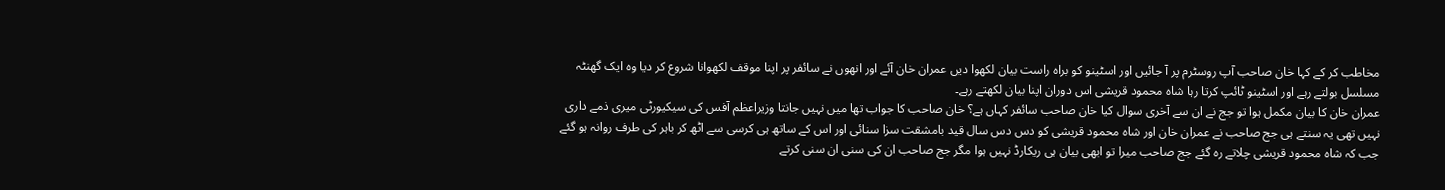مخاطب کر کے کہا خان صاحب آپ روسٹرم پر آ جائیں اور اسٹینو کو براہ راست بیان لکھوا دیں عمران خان آئے اور انھوں نے سائفر پر اپنا موقف لکھوانا شروع کر دیا وہ ایک گھنٹہ مسلسل بولتے رہے اور اسٹینو ٹائپ کرتا رہا شاہ محمود قریشی اس دوران اپنا بیان لکھتے رہے۔
عمران خان کا بیان مکمل ہوا تو جج نے ان سے آخری سوال کیا خان صاحب سائفر کہاں ہے؟ خان صاحب کا جواب تھا میں نہیں جانتا وزیراعظم آفس کی سیکیورٹی میری ذمے داری نہیں تھی یہ سنتے ہی جج صاحب نے عمران خان اور شاہ محمود قریشی کو دس دس سال قید بامشقت سزا سنائی اور اس کے ساتھ ہی کرسی سے اٹھ کر باہر کی طرف روانہ ہو گئے جب کہ شاہ محمود قریشی چلاتے رہ گئے جج صاحب میرا تو ابھی بیان ہی ریکارڈ نہیں ہوا مگر جج صاحب ان کی سنی ان سنی کرتے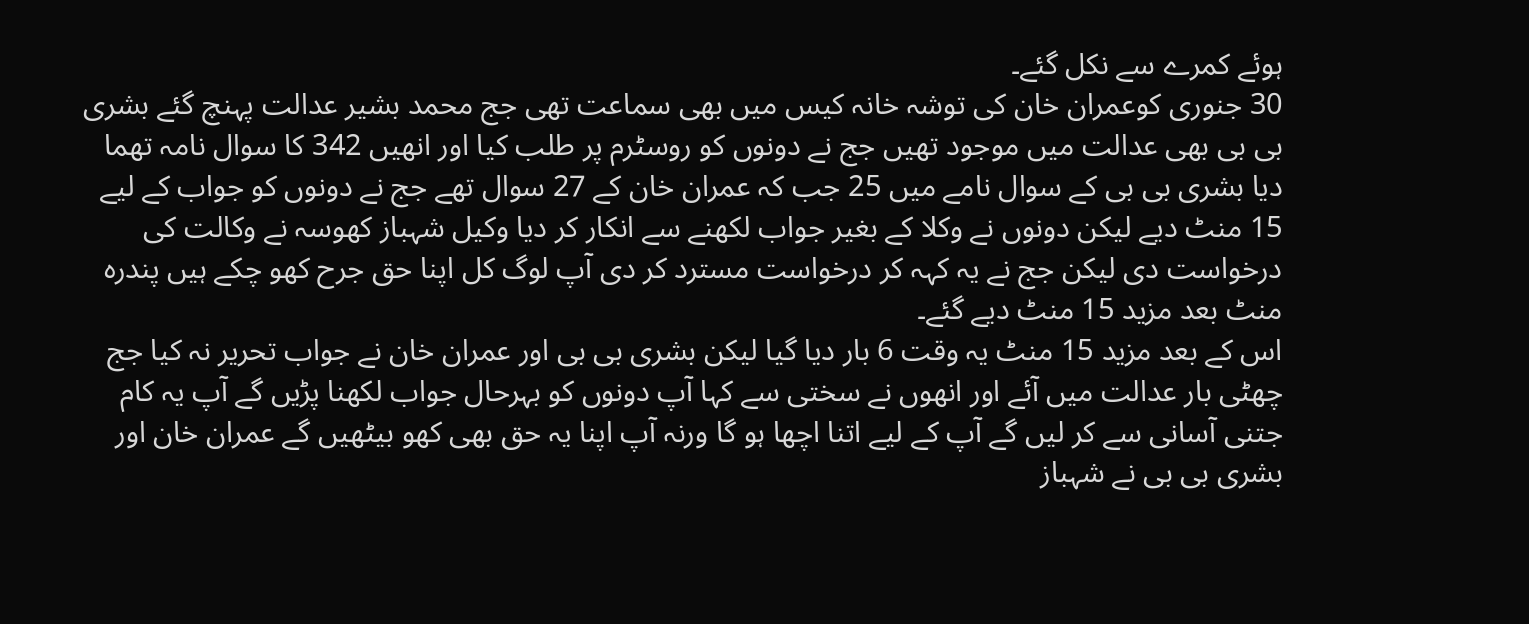ہوئے کمرے سے نکل گئے۔
30 جنوری کوعمران خان کی توشہ خانہ کیس میں بھی سماعت تھی جج محمد بشیر عدالت پہنچ گئے بشری بی بی بھی عدالت میں موجود تھیں جج نے دونوں کو روسٹرم پر طلب کیا اور انھیں 342 کا سوال نامہ تھما دیا بشری بی بی کے سوال نامے میں 25 جب کہ عمران خان کے 27 سوال تھے جج نے دونوں کو جواب کے لیے 15 منٹ دیے لیکن دونوں نے وکلا کے بغیر جواب لکھنے سے انکار کر دیا وکیل شہباز کھوسہ نے وکالت کی درخواست دی لیکن جج نے یہ کہہ کر درخواست مسترد کر دی آپ لوگ کل اپنا حق جرح کھو چکے ہیں پندرہ منٹ بعد مزید 15 منٹ دیے گئے۔
اس کے بعد مزید 15 منٹ یہ وقت 6 بار دیا گیا لیکن بشری بی بی اور عمران خان نے جواب تحریر نہ کیا جج چھٹی بار عدالت میں آئے اور انھوں نے سختی سے کہا آپ دونوں کو بہرحال جواب لکھنا پڑیں گے آپ یہ کام جتنی آسانی سے کر لیں گے آپ کے لیے اتنا اچھا ہو گا ورنہ آپ اپنا یہ حق بھی کھو بیٹھیں گے عمران خان اور بشری بی بی نے شہباز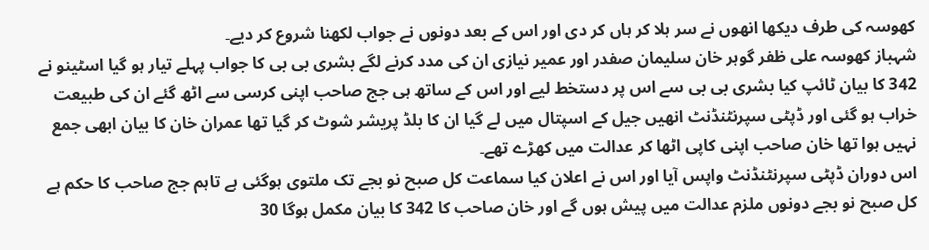کھوسہ کی طرف دیکھا انھوں نے سر ہلا کر ہاں کر دی اور اس کے بعد دونوں نے جواب لکھنا شروع کر دیے۔
شہباز کھوسہ علی ظفر گوہر خان سلیمان صفدر اور عمیر نیازی ان کی مدد کرنے لگے بشری بی بی کا جواب پہلے تیار ہو گیا اسٹینو نے 342 کا بیان ٹائپ کیا بشری بی بی سے اس پر دستخط لیے اور اس کے ساتھ ہی جج صاحب اپنی کرسی سے اٹھ گئے ان کی طبیعت خراب ہو گئی اور ڈپٹی سپرنٹنڈنٹ انھیں جیل کے اسپتال میں لے گیا ان کا بلڈ پریشر شوٹ کر گیا تھا عمران خان کا بیان ابھی جمع نہیں ہوا تھا خان صاحب اپنی کاپی اٹھا کر عدالت میں کھڑے تھے۔
اس دوران ڈپٹی سپرنٹنڈنٹ واپس آیا اور اس نے اعلان کیا سماعت کل صبح نو بجے تک ملتوی ہوگئی ہے تاہم جج صاحب کا حکم ہے کل صبح نو بجے دونوں ملزم عدالت میں پیش ہوں گے اور خان صاحب کا 342 کا بیان مکمل ہوگا 30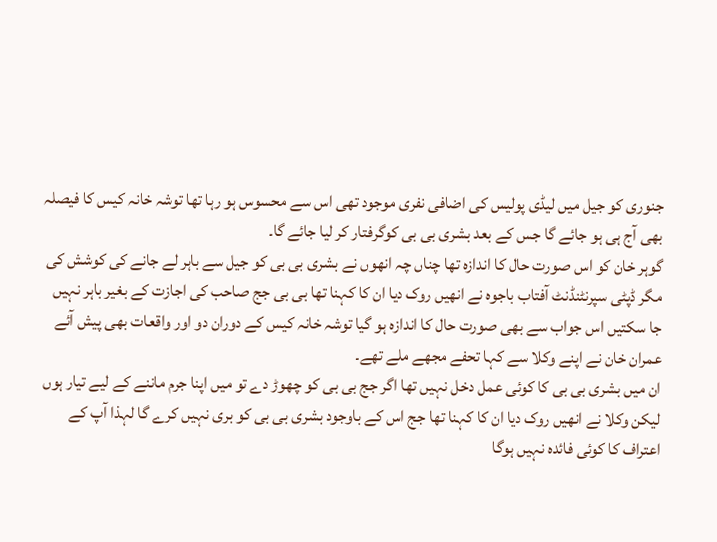جنوری کو جیل میں لیڈی پولیس کی اضافی نفری موجود تھی اس سے محسوس ہو رہا تھا توشہ خانہ کیس کا فیصلہ بھی آج ہی ہو جائے گا جس کے بعد بشری بی بی کوگرفتار کر لیا جائے گا۔
گوہر خان کو اس صورت حال کا اندازہ تھا چناں چہ انھوں نے بشری بی بی کو جیل سے باہر لے جانے کی کوشش کی مگر ڈپٹی سپرنٹنڈنٹ آفتاب باجوہ نے انھیں روک دیا ان کا کہنا تھا بی بی جج صاحب کی اجازت کے بغیر باہر نہیں جا سکتیں اس جواب سے بھی صورت حال کا اندازہ ہو گیا توشہ خانہ کیس کے دوران دو اور واقعات بھی پیش آئے عمران خان نے اپنے وکلا سے کہا تحفے مجھے ملے تھے۔
ان میں بشری بی بی کا کوئی عمل دخل نہیں تھا اگر جج بی بی کو چھوڑ دے تو میں اپنا جرم ماننے کے لیے تیار ہوں لیکن وکلا نے انھیں روک دیا ان کا کہنا تھا جج اس کے باوجود بشری بی بی کو بری نہیں کرے گا لہذا آپ کے اعتراف کا کوئی فائدہ نہیں ہوگا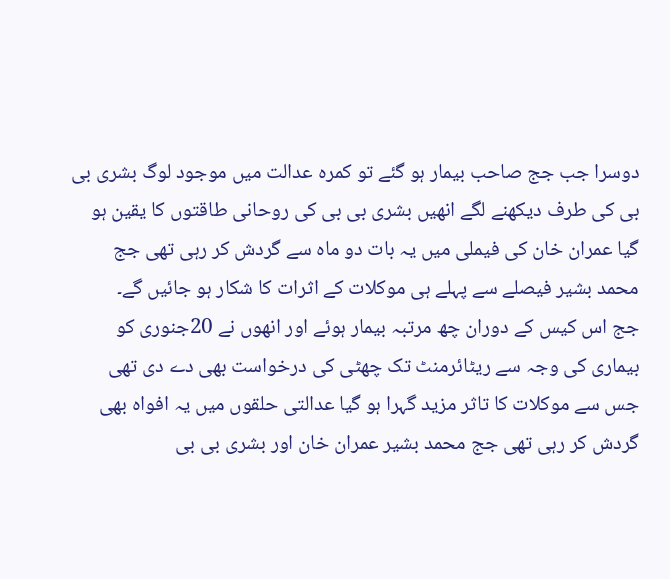دوسرا جب جج صاحب بیمار ہو گئے تو کمرہ عدالت میں موجود لوگ بشری بی بی کی طرف دیکھنے لگے انھیں بشری بی بی کی روحانی طاقتوں کا یقین ہو گیا عمران خان کی فیملی میں یہ بات دو ماہ سے گردش کر رہی تھی جج محمد بشیر فیصلے سے پہلے ہی موکلات کے اثرات کا شکار ہو جائیں گے۔
جج اس کیس کے دوران چھ مرتبہ بیمار ہوئے اور انھوں نے 20جنوری کو بیماری کی وجہ سے ریٹائرمنٹ تک چھٹی کی درخواست بھی دے دی تھی جس سے موکلات کا تاثر مزید گہرا ہو گیا عدالتی حلقوں میں یہ افواہ بھی گردش کر رہی تھی جج محمد بشیر عمران خان اور بشری بی بی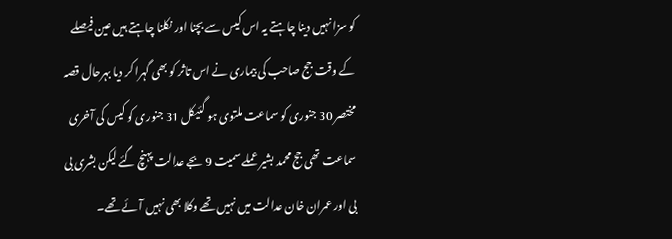کو سزا نہیں دینا چاہتے یہ اس کیس سے بچنا اور نکلنا چاہتے ہیں عین فیصلے کے وقت جج صاحب کی بیماری نے اس تاثر کو بھی گہرا کر دیا بہرحال قصہ مختصر 30 جنوری کو سماعت ملتوی ہو گئیکل 31 جنوری کو کیس کی آخری سماعت تھی جج محمد بشیر عملے سمیت 9 بجے عدالت پہنچ گئے لیکن بشری بی بی اور عمران خان عدالت میں نہیں تھے وکلا بھی نہیں آئے تھے۔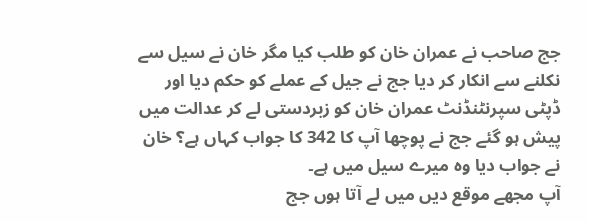جج صاحب نے عمران خان کو طلب کیا مگر خان نے سیل سے نکلنے سے انکار کر دیا جج نے جیل کے عملے کو حکم دیا اور ڈپٹی سپرنٹنڈنٹ عمران خان کو زبردستی لے کر عدالت میں پیش ہو گئے جج نے پوچھا آپ کا 342 کا جواب کہاں ہے؟ خان نے جواب دیا وہ میرے سیل میں ہے۔
آپ مجھے موقع دیں میں لے آتا ہوں جج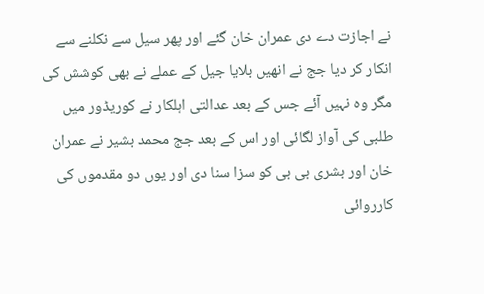نے اجازت دے دی عمران خان گئے اور پھر سیل سے نکلنے سے انکار کر دیا جج نے انھیں بلایا جیل کے عملے نے بھی کوشش کی مگر وہ نہیں آئے جس کے بعد عدالتی اہلکار نے کوریڈور میں طلبی کی آواز لگائی اور اس کے بعد جج محمد بشیر نے عمران خان اور بشری بی بی کو سزا سنا دی اور یوں دو مقدموں کی کارروائی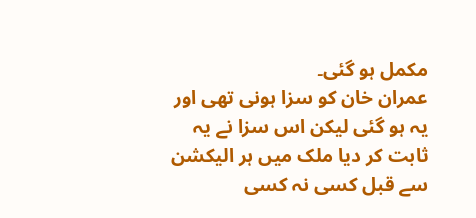مکمل ہو گئی۔
عمران خان کو سزا ہونی تھی اور یہ ہو گئی لیکن اس سزا نے یہ ثابت کر دیا ملک میں ہر الیکشن سے قبل کسی نہ کسی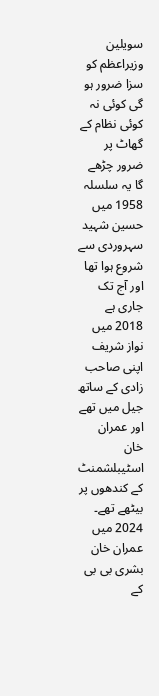سویلین وزیراعظم کو سزا ضرور ہو گی کوئی نہ کوئی نظام کے گھاٹ پر ضرور چڑھے گا یہ سلسلہ 1958 میں حسین شہید سہروردی سے شروع ہوا تھا اور آج تک جاری ہے 2018 میں نواز شریف اپنی صاحب زادی کے ساتھ جیل میں تھے اور عمران خان اسٹیبلشمنٹ کے کندھوں پر بیٹھے تھے۔
2024 میں عمران خان بشری بی بی کے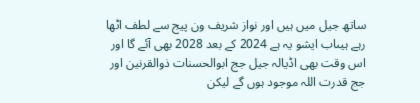ساتھ جیل میں ہیں اور نواز شریف ون پیج سے لطف اٹھا رہے ہیںاب ایشو یہ ہے 2024 کے بعد 2028 بھی آئے گا اور اس وقت بھی اڈیالہ جیل جج ابوالحسنات ذوالقرنین اور جج قدرت اللہ موجود ہوں گے لیکن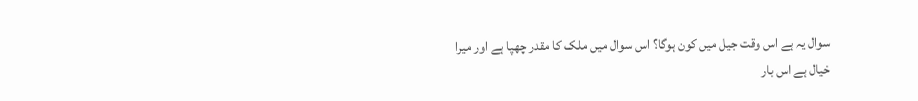سوال یہ ہے اس وقت جیل میں کون ہوگا؟ اس سوال میں ملک کا مقدر چھپا ہے اور میرا خیال ہے اس بار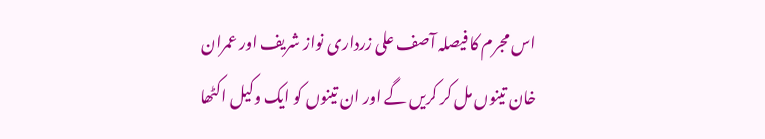اس مجرم کا فیصلہ آصف علی زرداری نواز شریف اور عمران خان تینوں مل کر کریں گے اور ان تینوں کو ایک وکیل اکٹھا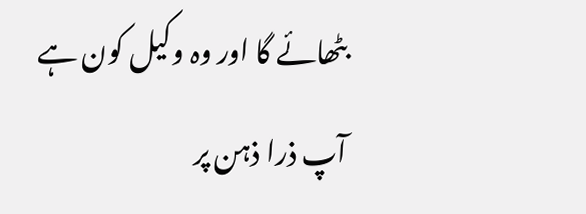بٹھائے گا اور وہ وکیل کون ہے آپ ذرا ذہن پر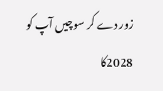زور دے کر سوچیں آپ کو 2028کا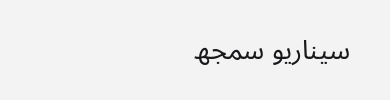سیناریو سمجھ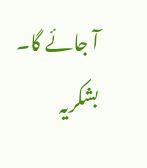آ جائے گا۔
بشکریہ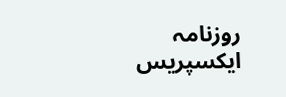روزنامہ ایکسپریس